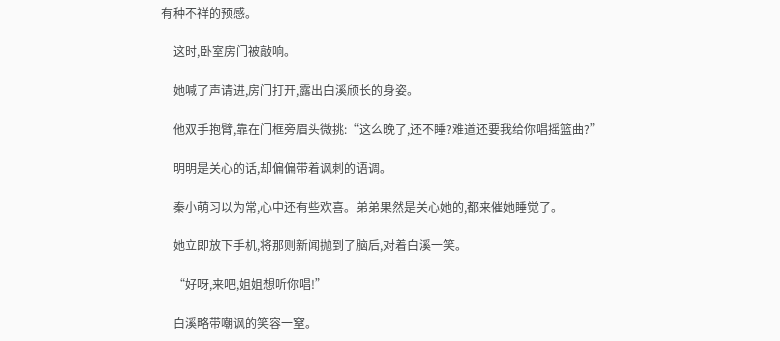有种不祥的预感。

    这时,卧室房门被敲响。

    她喊了声请进,房门打开,露出白溪颀长的身姿。

    他双手抱臂,靠在门框旁眉头微挑:“这么晚了,还不睡?难道还要我给你唱摇篮曲?”

    明明是关心的话,却偏偏带着讽刺的语调。

    秦小萌习以为常,心中还有些欢喜。弟弟果然是关心她的,都来催她睡觉了。

    她立即放下手机,将那则新闻抛到了脑后,对着白溪一笑。

    “好呀,来吧,姐姐想听你唱!”

    白溪略带嘲讽的笑容一窒。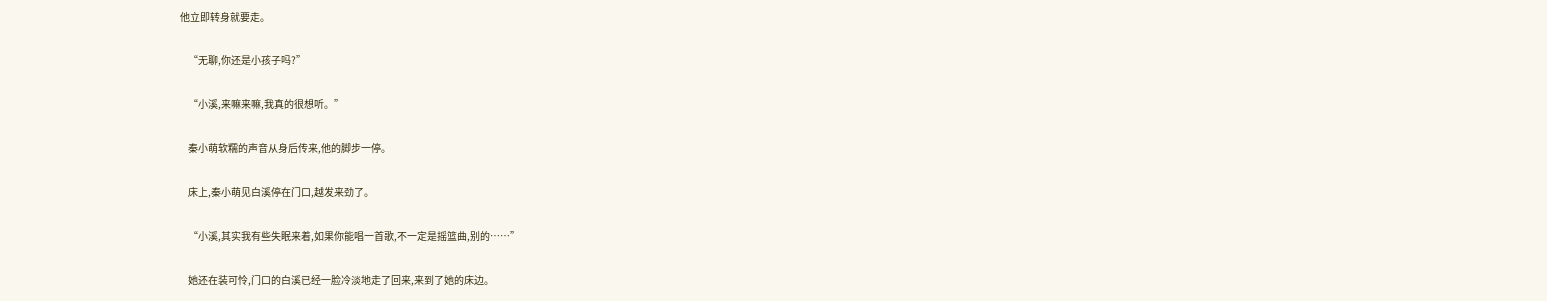他立即转身就要走。

    “无聊,你还是小孩子吗?”

    “小溪,来嘛来嘛,我真的很想听。”

    秦小萌软糯的声音从身后传来,他的脚步一停。

    床上,秦小萌见白溪停在门口,越发来劲了。

    “小溪,其实我有些失眠来着,如果你能唱一首歌,不一定是摇篮曲,别的……”

    她还在装可怜,门口的白溪已经一脸冷淡地走了回来,来到了她的床边。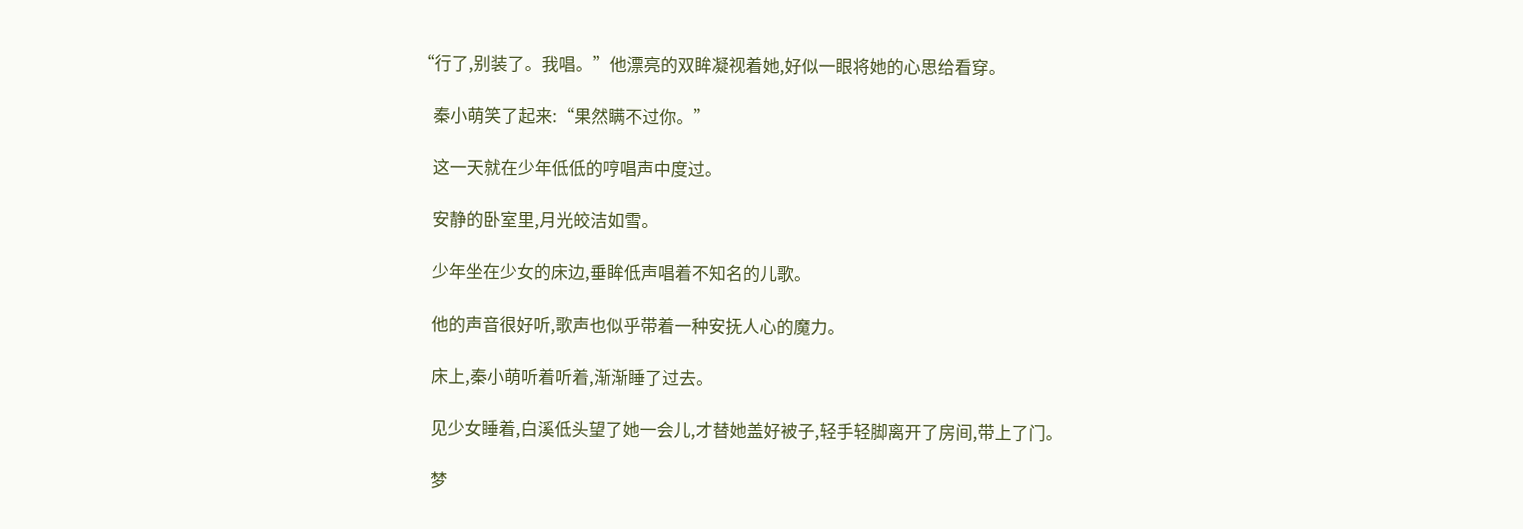“行了,别装了。我唱。”他漂亮的双眸凝视着她,好似一眼将她的心思给看穿。

    秦小萌笑了起来:“果然瞒不过你。”

    这一天就在少年低低的哼唱声中度过。

    安静的卧室里,月光皎洁如雪。

    少年坐在少女的床边,垂眸低声唱着不知名的儿歌。

    他的声音很好听,歌声也似乎带着一种安抚人心的魔力。

    床上,秦小萌听着听着,渐渐睡了过去。

    见少女睡着,白溪低头望了她一会儿,才替她盖好被子,轻手轻脚离开了房间,带上了门。

    梦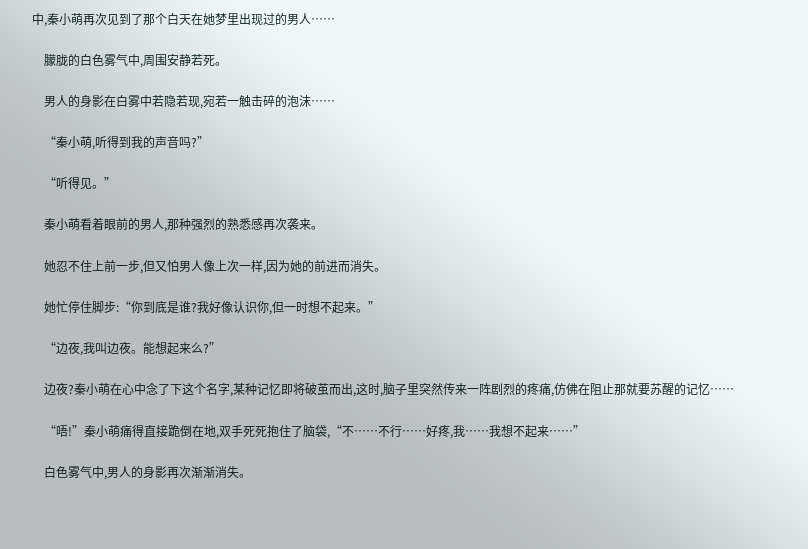中,秦小萌再次见到了那个白天在她梦里出现过的男人……

    朦胧的白色雾气中,周围安静若死。

    男人的身影在白雾中若隐若现,宛若一触击碎的泡沫……

    “秦小萌,听得到我的声音吗?”

    “听得见。”

    秦小萌看着眼前的男人,那种强烈的熟悉感再次袭来。

    她忍不住上前一步,但又怕男人像上次一样,因为她的前进而消失。

    她忙停住脚步:“你到底是谁?我好像认识你,但一时想不起来。”

    “边夜,我叫边夜。能想起来么?”

    边夜?秦小萌在心中念了下这个名字,某种记忆即将破茧而出,这时,脑子里突然传来一阵剧烈的疼痛,仿佛在阻止那就要苏醒的记忆……

    “唔!”秦小萌痛得直接跪倒在地,双手死死抱住了脑袋,“不……不行……好疼,我……我想不起来……”

    白色雾气中,男人的身影再次渐渐消失。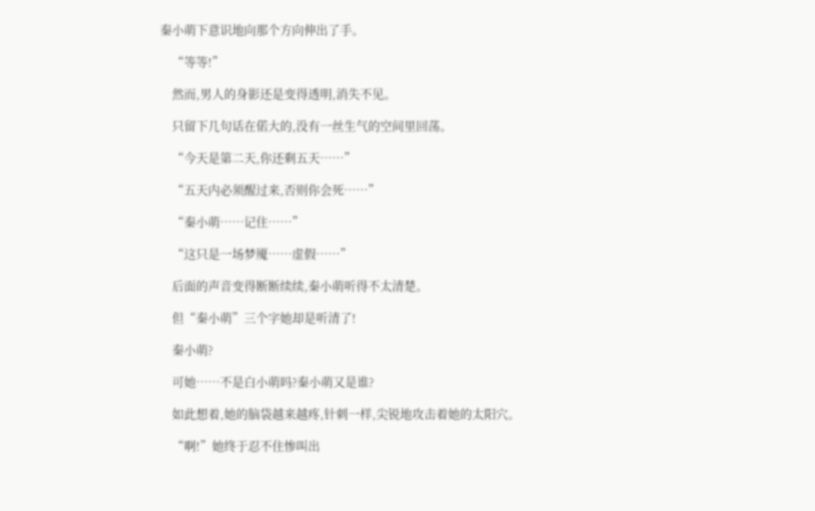秦小萌下意识地向那个方向伸出了手。

    “等等!”

    然而,男人的身影还是变得透明,消失不见。

    只留下几句话在偌大的,没有一丝生气的空间里回荡。

    “今天是第二天,你还剩五天……”

    “五天内必须醒过来,否则你会死……”

    “秦小萌……记住……”

    “这只是一场梦魇……虚假……”

    后面的声音变得断断续续,秦小萌听得不太清楚。

    但“秦小萌”三个字她却是听清了!

    秦小萌?

    可她……不是白小萌吗?秦小萌又是谁?

    如此想着,她的脑袋越来越疼,针刺一样,尖锐地攻击着她的太阳穴。

    “啊!”她终于忍不住惨叫出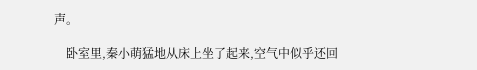声。

    卧室里,秦小萌猛地从床上坐了起来,空气中似乎还回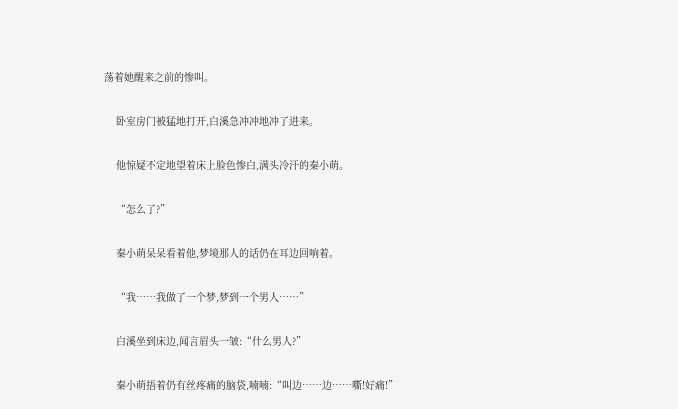荡着她醒来之前的惨叫。

    卧室房门被猛地打开,白溪急冲冲地冲了进来。

    他惊疑不定地望着床上脸色惨白,满头冷汗的秦小萌。

    “怎么了?”

    秦小萌呆呆看着他,梦境那人的话仍在耳边回响着。

    “我……我做了一个梦,梦到一个男人……”

    白溪坐到床边,闻言眉头一皱:“什么男人?”

    秦小萌捂着仍有丝疼痛的脑袋,喃喃:“叫边……边……嘶!好痛!”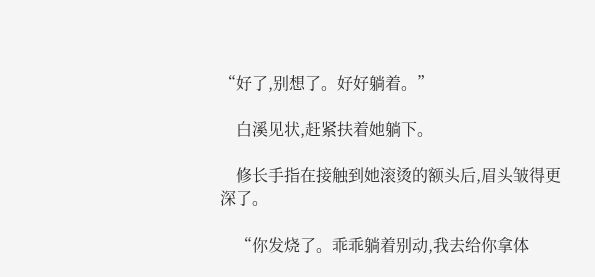“好了,别想了。好好躺着。”

    白溪见状,赶紧扶着她躺下。

    修长手指在接触到她滚烫的额头后,眉头皱得更深了。

    “你发烧了。乖乖躺着别动,我去给你拿体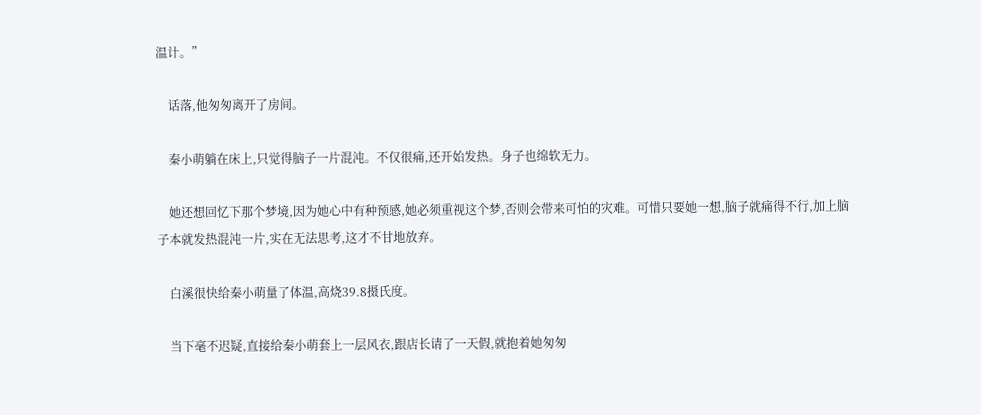温计。”

    话落,他匆匆离开了房间。

    秦小萌躺在床上,只觉得脑子一片混沌。不仅很痛,还开始发热。身子也绵软无力。

    她还想回忆下那个梦境,因为她心中有种预感,她必须重视这个梦,否则会带来可怕的灾难。可惜只要她一想,脑子就痛得不行,加上脑子本就发热混沌一片,实在无法思考,这才不甘地放弃。

    白溪很快给秦小萌量了体温,高烧39.8摄氏度。

    当下毫不迟疑,直接给秦小萌套上一层风衣,跟店长请了一天假,就抱着她匆匆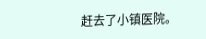赶去了小镇医院。